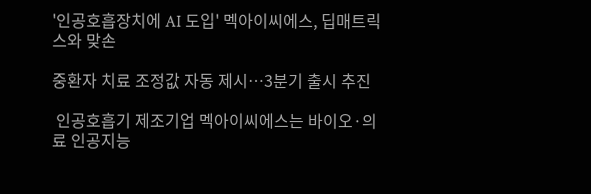'인공호흡장치에 AI 도입' 멕아이씨에스, 딥매트릭스와 맞손

중환자 치료 조정값 자동 제시…3분기 출시 추진

 인공호흡기 제조기업 멕아이씨에스는 바이오·의료 인공지능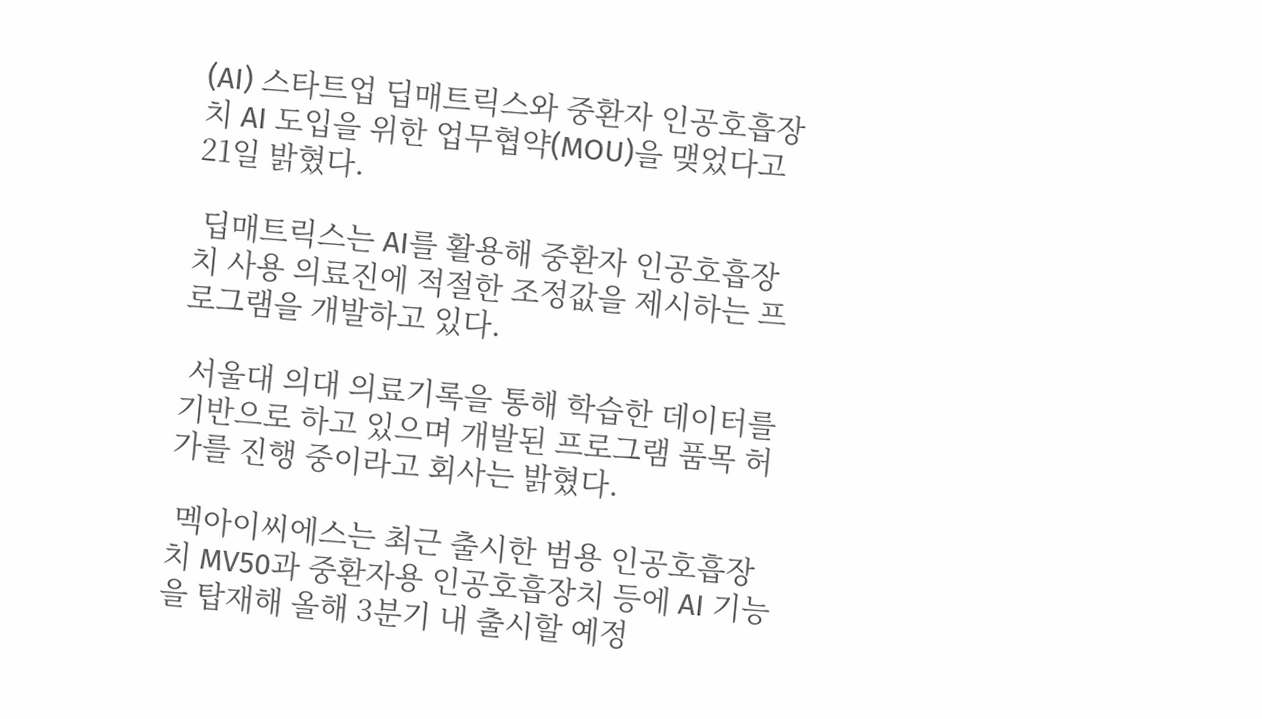(AI) 스타트업 딥매트릭스와 중환자 인공호흡장치 AI 도입을 위한 업무협약(MOU)을 맺었다고 21일 밝혔다.

 딥매트릭스는 AI를 활용해 중환자 인공호흡장치 사용 의료진에 적절한 조정값을 제시하는 프로그램을 개발하고 있다.

 서울대 의대 의료기록을 통해 학습한 데이터를 기반으로 하고 있으며 개발된 프로그램 품목 허가를 진행 중이라고 회사는 밝혔다.

 멕아이씨에스는 최근 출시한 범용 인공호흡장치 MV50과 중환자용 인공호흡장치 등에 AI 기능을 탑재해 올해 3분기 내 출시할 예정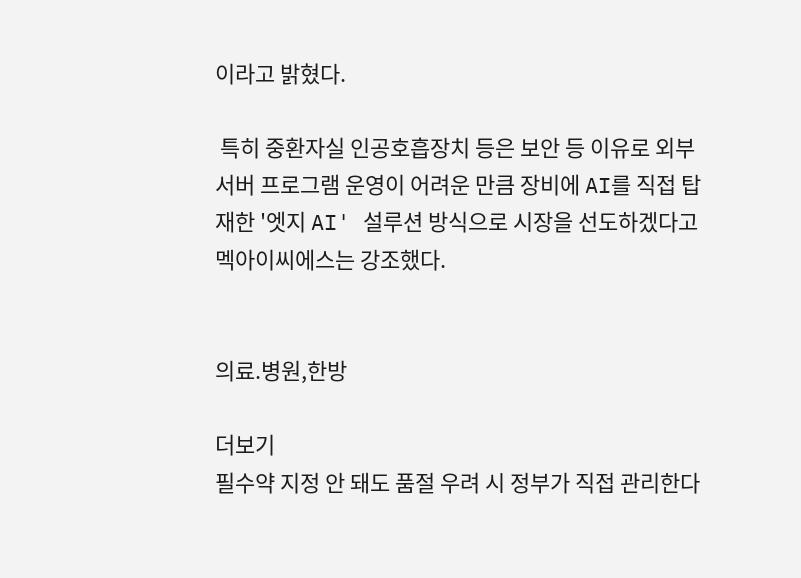이라고 밝혔다.

 특히 중환자실 인공호흡장치 등은 보안 등 이유로 외부 서버 프로그램 운영이 어려운 만큼 장비에 AI를 직접 탑재한 '엣지 AI' 설루션 방식으로 시장을 선도하겠다고 멕아이씨에스는 강조했다.


의료.병원,한방

더보기
필수약 지정 안 돼도 품절 우려 시 정부가 직접 관리한다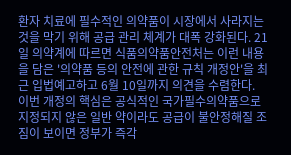환자 치료에 필수적인 의약품이 시장에서 사라지는 것을 막기 위해 공급 관리 체계가 대폭 강화된다. 21일 의약계에 따르면 식품의약품안전처는 이런 내용을 담은 '의약품 등의 안전에 관한 규칙 개정안'을 최근 입법예고하고 6월 10일까지 의견을 수렴한다. 이번 개정의 핵심은 공식적인 국가필수의약품으로 지정되지 않은 일반 약이라도 공급이 불안정해질 조짐이 보이면 정부가 즉각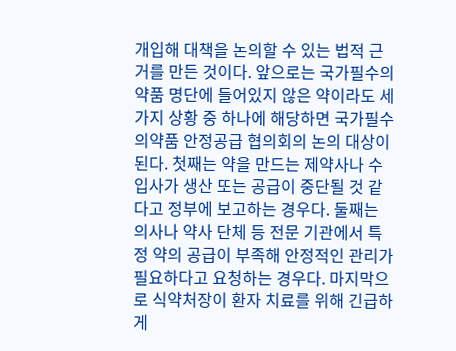개입해 대책을 논의할 수 있는 법적 근거를 만든 것이다. 앞으로는 국가필수의약품 명단에 들어있지 않은 약이라도 세 가지 상황 중 하나에 해당하면 국가필수의약품 안정공급 협의회의 논의 대상이 된다. 첫째는 약을 만드는 제약사나 수입사가 생산 또는 공급이 중단될 것 같다고 정부에 보고하는 경우다. 둘째는 의사나 약사 단체 등 전문 기관에서 특정 약의 공급이 부족해 안정적인 관리가 필요하다고 요청하는 경우다. 마지막으로 식약처장이 환자 치료를 위해 긴급하게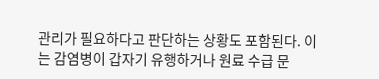관리가 필요하다고 판단하는 상황도 포함된다. 이는 감염병이 갑자기 유행하거나 원료 수급 문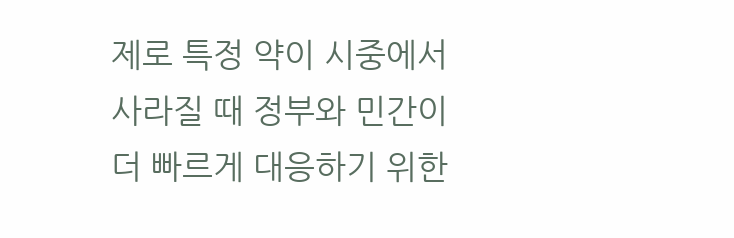제로 특정 약이 시중에서 사라질 때 정부와 민간이 더 빠르게 대응하기 위한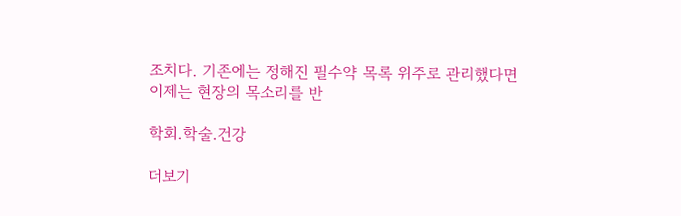조치다. 기존에는 정해진 필수약 목록 위주로 관리했다면 이제는 현장의 목소리를 반

학회.학술.건강

더보기